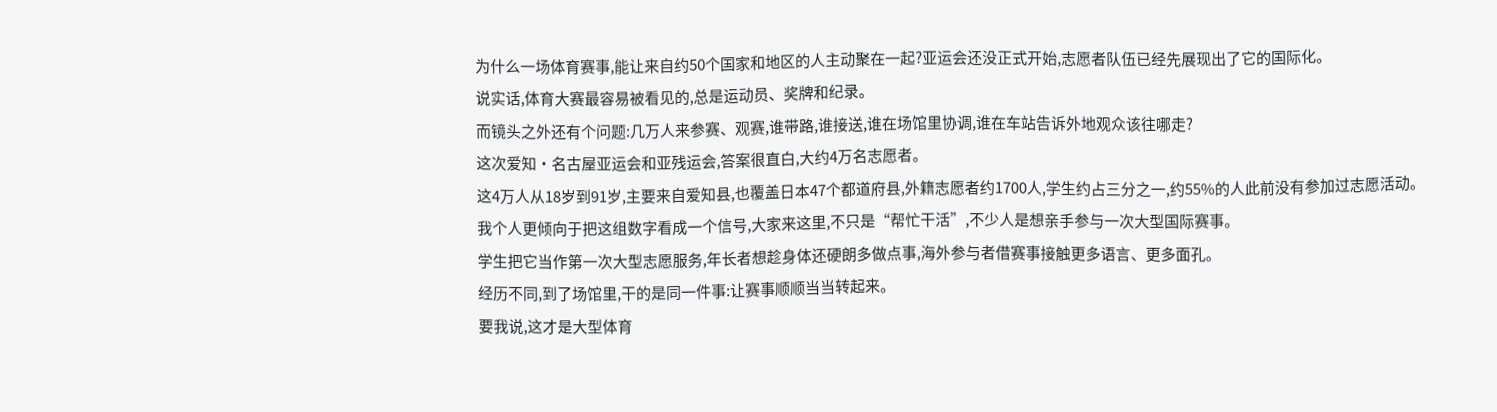为什么一场体育赛事,能让来自约50个国家和地区的人主动聚在一起?亚运会还没正式开始,志愿者队伍已经先展现出了它的国际化。
说实话,体育大赛最容易被看见的,总是运动员、奖牌和纪录。
而镜头之外还有个问题:几万人来参赛、观赛,谁带路,谁接送,谁在场馆里协调,谁在车站告诉外地观众该往哪走?
这次爱知·名古屋亚运会和亚残运会,答案很直白,大约4万名志愿者。
这4万人从18岁到91岁,主要来自爱知县,也覆盖日本47个都道府县,外籍志愿者约1700人,学生约占三分之一,约55%的人此前没有参加过志愿活动。
我个人更倾向于把这组数字看成一个信号,大家来这里,不只是“帮忙干活”,不少人是想亲手参与一次大型国际赛事。
学生把它当作第一次大型志愿服务,年长者想趁身体还硬朗多做点事,海外参与者借赛事接触更多语言、更多面孔。
经历不同,到了场馆里,干的是同一件事:让赛事顺顺当当转起来。
要我说,这才是大型体育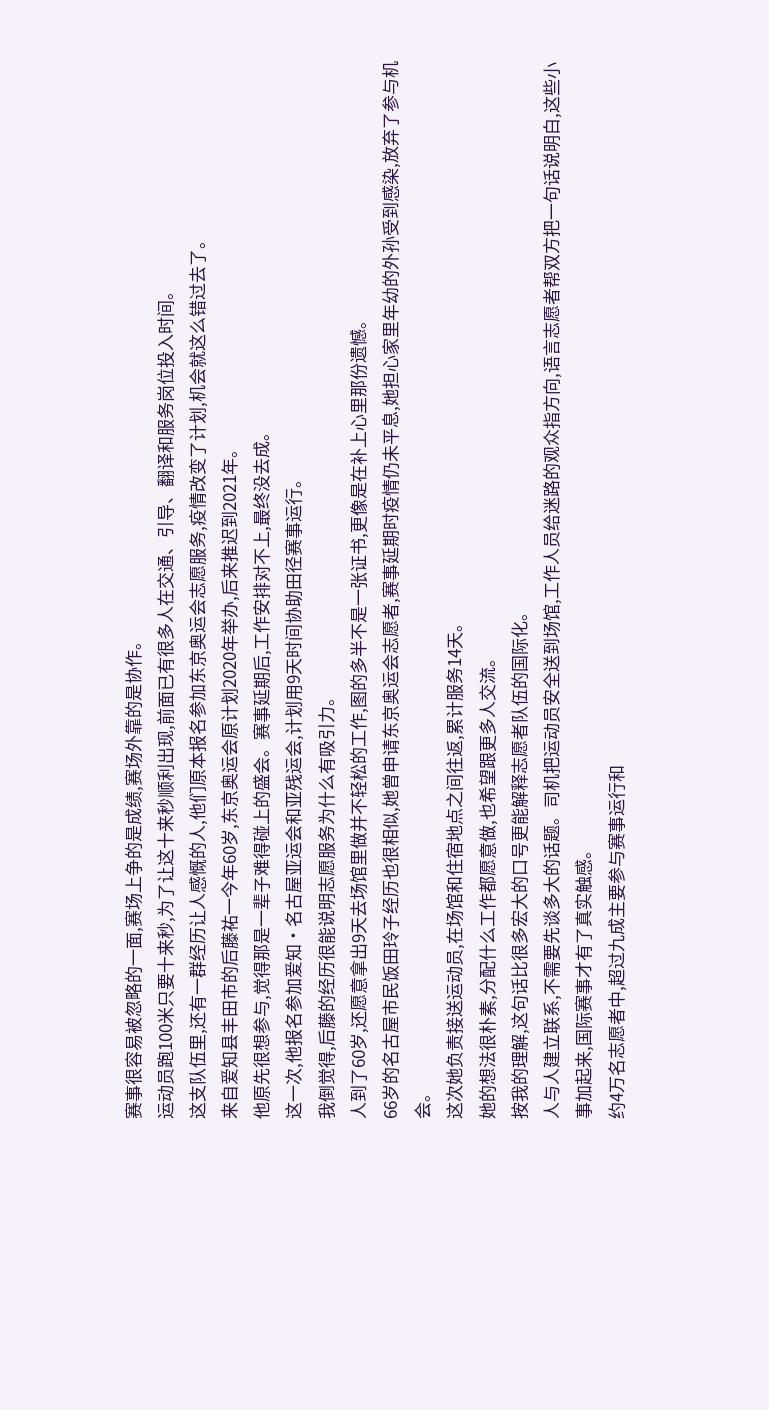赛事很容易被忽略的一面,赛场上争的是成绩,赛场外靠的是协作。
运动员跑100米只要十来秒,为了让这十来秒顺利出现,前面已有很多人在交通、引导、翻译和服务岗位投入时间。
这支队伍里,还有一群经历让人感慨的人,他们原本报名参加东京奥运会志愿服务,疫情改变了计划,机会就这么错过去了。
来自爱知县丰田市的后藤祐一今年60岁,东京奥运会原计划2020年举办,后来推迟到2021年。
他原先很想参与,觉得那是一辈子难得碰上的盛会。赛事延期后,工作安排对不上,最终没去成。
这一次,他报名参加爱知·名古屋亚运会和亚残运会,计划用9天时间协助田径赛事运行。
我倒觉得,后藤的经历很能说明志愿服务为什么有吸引力。
人到了60岁,还愿意拿出9天去场馆里做并不轻松的工作,图的多半不是一张证书,更像是在补上心里那份遗憾。
66岁的名古屋市民饭田玲子经历也很相似,她曾申请东京奥运会志愿者,赛事延期时疫情仍未平息,她担心家里年幼的外孙受到感染,放弃了参与机会。
这次她负责接送运动员,在场馆和住宿地点之间往返,累计服务14天。
她的想法很朴素,分配什么工作都愿意做,也希望跟更多人交流。
按我的理解,这句话比很多宏大的口号更能解释志愿者队伍的国际化。
人与人建立联系,不需要先谈多大的话题。司机把运动员安全送到场馆,工作人员给迷路的观众指方向,语言志愿者帮双方把一句话说明白,这些小事加起来,国际赛事才有了真实触感。
约4万名志愿者中,超过九成主要参与赛事运行和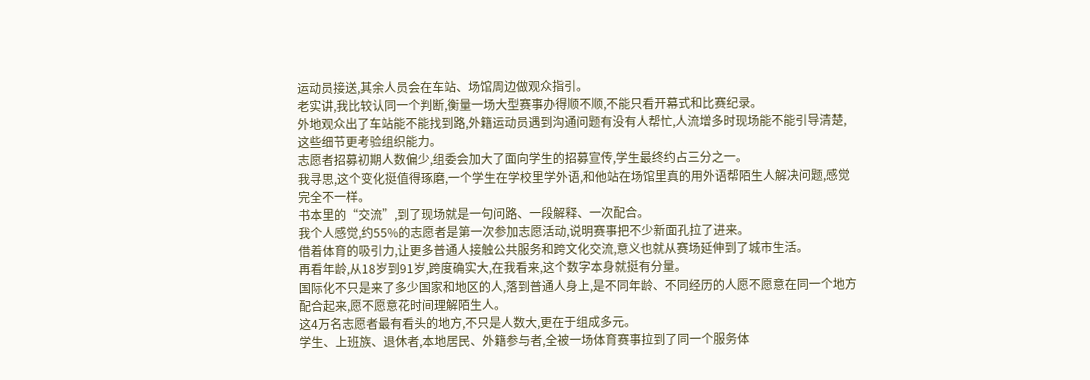运动员接送,其余人员会在车站、场馆周边做观众指引。
老实讲,我比较认同一个判断,衡量一场大型赛事办得顺不顺,不能只看开幕式和比赛纪录。
外地观众出了车站能不能找到路,外籍运动员遇到沟通问题有没有人帮忙,人流增多时现场能不能引导清楚,这些细节更考验组织能力。
志愿者招募初期人数偏少,组委会加大了面向学生的招募宣传,学生最终约占三分之一。
我寻思,这个变化挺值得琢磨,一个学生在学校里学外语,和他站在场馆里真的用外语帮陌生人解决问题,感觉完全不一样。
书本里的“交流”,到了现场就是一句问路、一段解释、一次配合。
我个人感觉,约55%的志愿者是第一次参加志愿活动,说明赛事把不少新面孔拉了进来。
借着体育的吸引力,让更多普通人接触公共服务和跨文化交流,意义也就从赛场延伸到了城市生活。
再看年龄,从18岁到91岁,跨度确实大,在我看来,这个数字本身就挺有分量。
国际化不只是来了多少国家和地区的人,落到普通人身上,是不同年龄、不同经历的人愿不愿意在同一个地方配合起来,愿不愿意花时间理解陌生人。
这4万名志愿者最有看头的地方,不只是人数大,更在于组成多元。
学生、上班族、退休者,本地居民、外籍参与者,全被一场体育赛事拉到了同一个服务体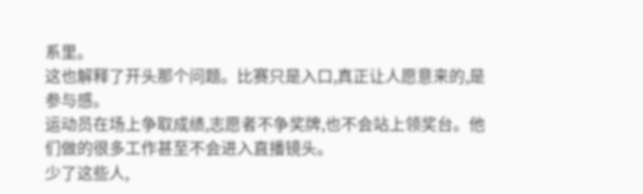系里。
这也解释了开头那个问题。比赛只是入口,真正让人愿意来的,是参与感。
运动员在场上争取成绩,志愿者不争奖牌,也不会站上领奖台。他们做的很多工作甚至不会进入直播镜头。
少了这些人,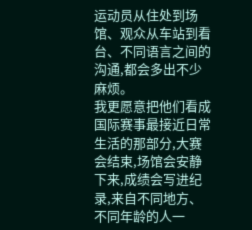运动员从住处到场馆、观众从车站到看台、不同语言之间的沟通,都会多出不少麻烦。
我更愿意把他们看成国际赛事最接近日常生活的那部分,大赛会结束,场馆会安静下来,成绩会写进纪录,来自不同地方、不同年龄的人一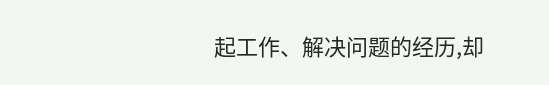起工作、解决问题的经历,却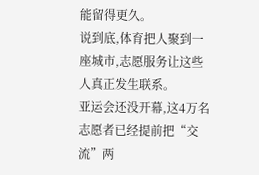能留得更久。
说到底,体育把人聚到一座城市,志愿服务让这些人真正发生联系。
亚运会还没开幕,这4万名志愿者已经提前把“交流”两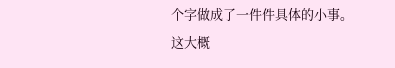个字做成了一件件具体的小事。
这大概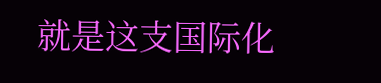就是这支国际化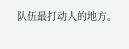队伍最打动人的地方。